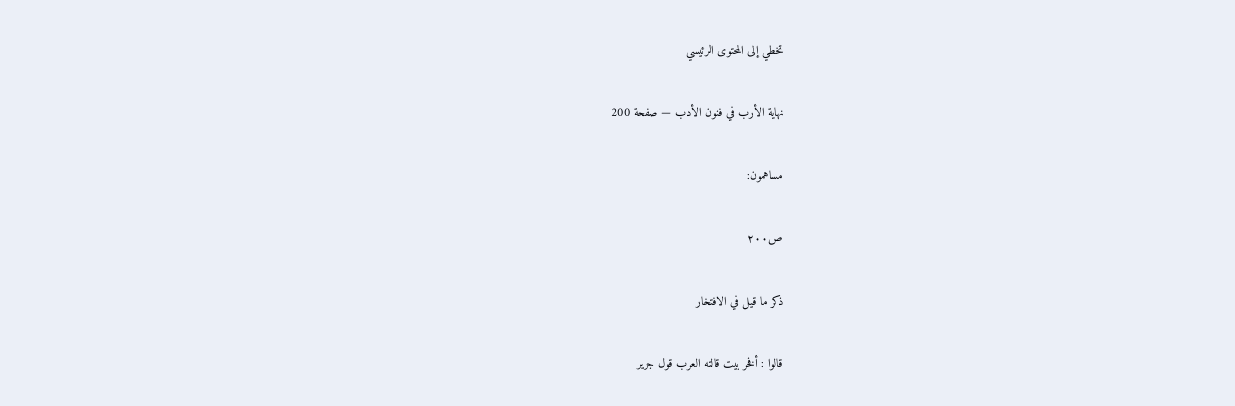تخطي إلى المحتوى الرئيسي

نهاية الأرب في فنون الأدب — صفحة 200

مساهمون:

ص٢٠٠

ذكر ما قيل في الافتخار

قالوا : أفخر بيت قالته العرب قول جرير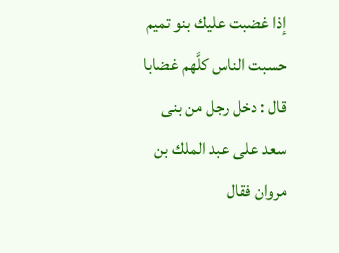إذا غضبت عليك بنو تميم حسبت الناس كلَّهم غضابا
قال : دخل رجل من بنى سعد على عبد الملك بن مروان فقال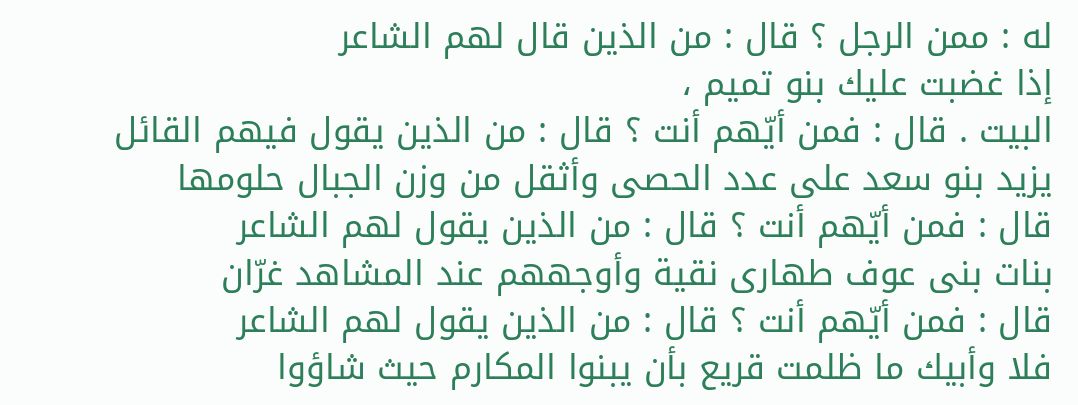له : ممن الرجل ؟ قال : من الذين قال لهم الشاعر
إذا غضبت عليك بنو تميم ،
البيت . قال : فمن أيّهم أنت ؟ قال : من الذين يقول فيهم القائل
يزيد بنو سعد على عدد الحصى وأثقل من وزن الجبال حلومها
قال : فمن أيّهم أنت ؟ قال : من الذين يقول لهم الشاعر
بنات بنى عوف طهارى نقية وأوجههم عند المشاهد غرّان
قال : فمن أيّهم أنت ؟ قال : من الذين يقول لهم الشاعر
فلا وأبيك ما ظلمت قريع بأن يبنوا المكارم حيث شاؤوا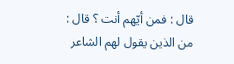قال : فمن أيّهم أنت ؟ قال : من الذين يقول لهم الشاعر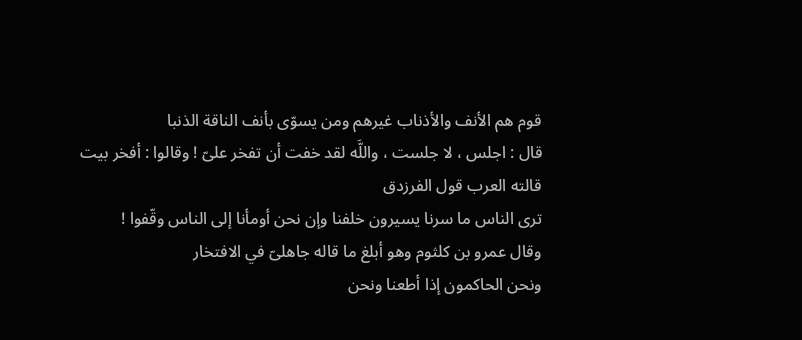قوم هم الأنف والأذناب غيرهم ومن يسوّى بأنف الناقة الذنبا
قال : اجلس ، لا جلست ، واللَّه لقد خفت أن تفخر علىّ ! وقالوا : أفخر بيت قالته العرب قول الفرزدق
ترى الناس ما سرنا يسيرون خلفنا وإن نحن أومأنا إلى الناس وقّفوا !
وقال عمرو بن كلثوم وهو أبلغ ما قاله جاهلىّ في الافتخار
ونحن الحاكمون إذا أطعنا ونحن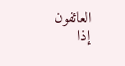العائفون إذا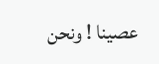عصينا ! ونحن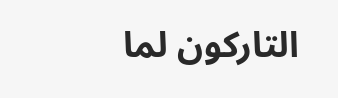التاركون لما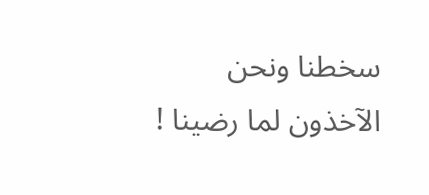سخطنا ونحن الآخذون لما رضينا !